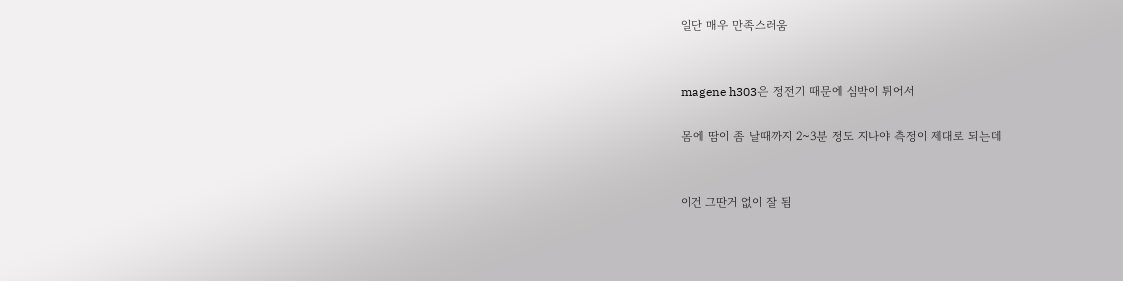일단 매우 만족스러움


magene h303은 정전기 때문에 심박이 튀어서

몸에 땀이 좀 날때까지 2~3분 정도 지나야 측정이 제대로 되는데


이건 그딴거 없이 잘 됨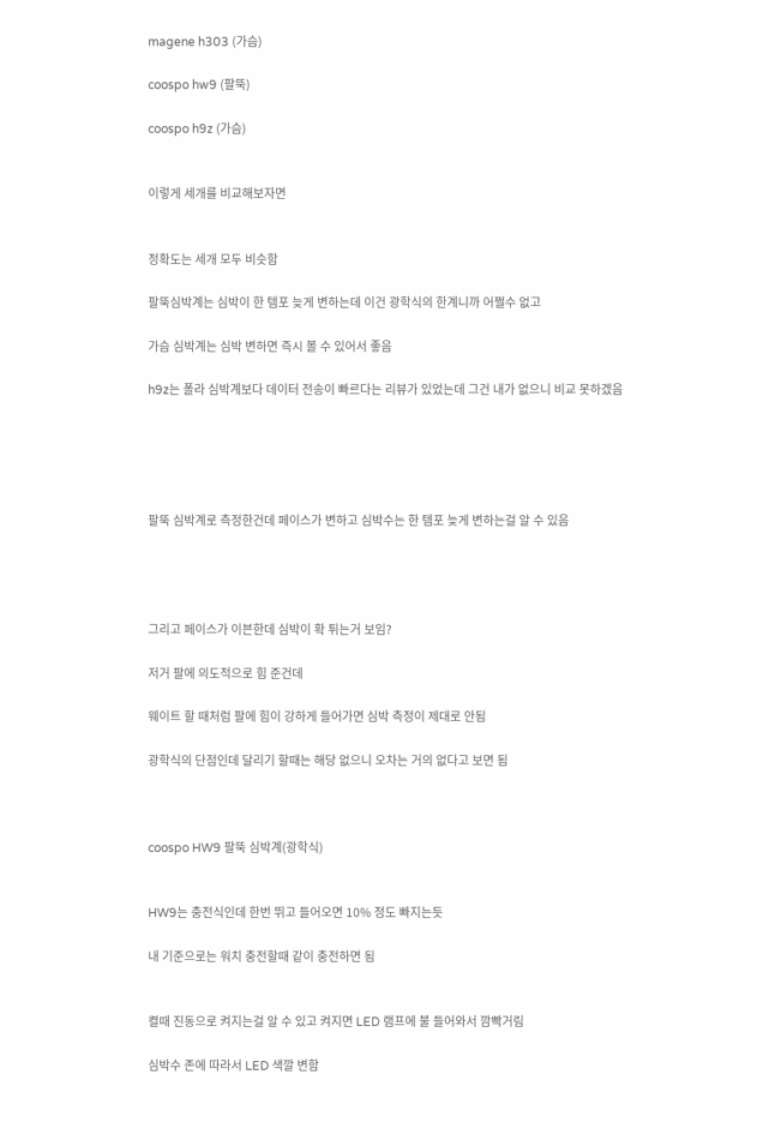magene h303 (가슴)

coospo hw9 (팔뚝)

coospo h9z (가슴)


이렇게 세개를 비교해보자면


정확도는 세개 모두 비슷함

팔뚝심박계는 심박이 한 템포 늦게 변하는데 이건 광학식의 한계니까 어쩔수 없고

가슴 심박계는 심박 변하면 즉시 볼 수 있어서 좋음

h9z는 폴라 심박계보다 데이터 전송이 빠르다는 리뷰가 있었는데 그건 내가 없으니 비교 못하겠음





팔뚝 심박계로 측정한건데 페이스가 변하고 심박수는 한 템포 늦게 변하는걸 알 수 있음




그리고 페이스가 이븐한데 심박이 확 튀는거 보임?

저거 팔에 의도적으로 힘 준건데

웨이트 할 때처럼 팔에 힘이 강하게 들어가면 심박 측정이 제대로 안됨

광학식의 단점인데 달리기 할때는 해당 없으니 오차는 거의 없다고 보면 됨



coospo HW9 팔뚝 심박계(광학식)


HW9는 충전식인데 한번 뛰고 들어오면 10% 정도 빠지는듯

내 기준으로는 워치 충전할때 같이 충전하면 됨


켤때 진동으로 켜지는걸 알 수 있고 켜지면 LED 램프에 불 들어와서 깜빡거림

심박수 존에 따라서 LED 색깔 변함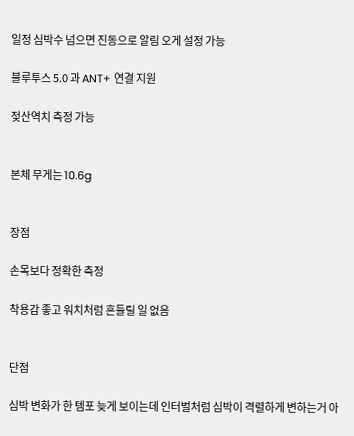일정 심박수 넘으면 진동으로 알림 오게 설정 가능

블루투스 5.0 과 ANT+ 연결 지원

젖산역치 측정 가능


본체 무게는 10.6g


장점

손목보다 정확한 측정

착용감 좋고 워치처럼 흔들릴 일 없음


단점

심박 변화가 한 템포 늦게 보이는데 인터벌처럼 심박이 격렬하게 변하는거 아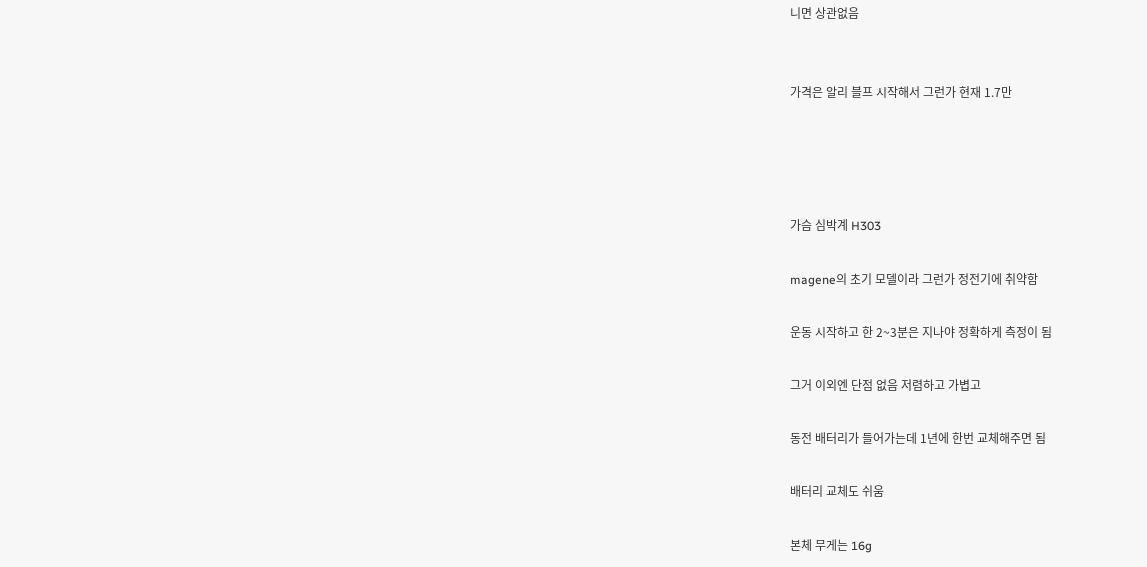니면 상관없음


가격은 알리 블프 시작해서 그런가 현재 1.7만




가슴 심박계 H303

magene의 초기 모델이라 그런가 정전기에 취약함

운동 시작하고 한 2~3분은 지나야 정확하게 측정이 됨

그거 이외엔 단점 없음 저렴하고 가볍고

동전 배터리가 들어가는데 1년에 한번 교체해주면 됨

배터리 교체도 쉬움

본체 무게는 16g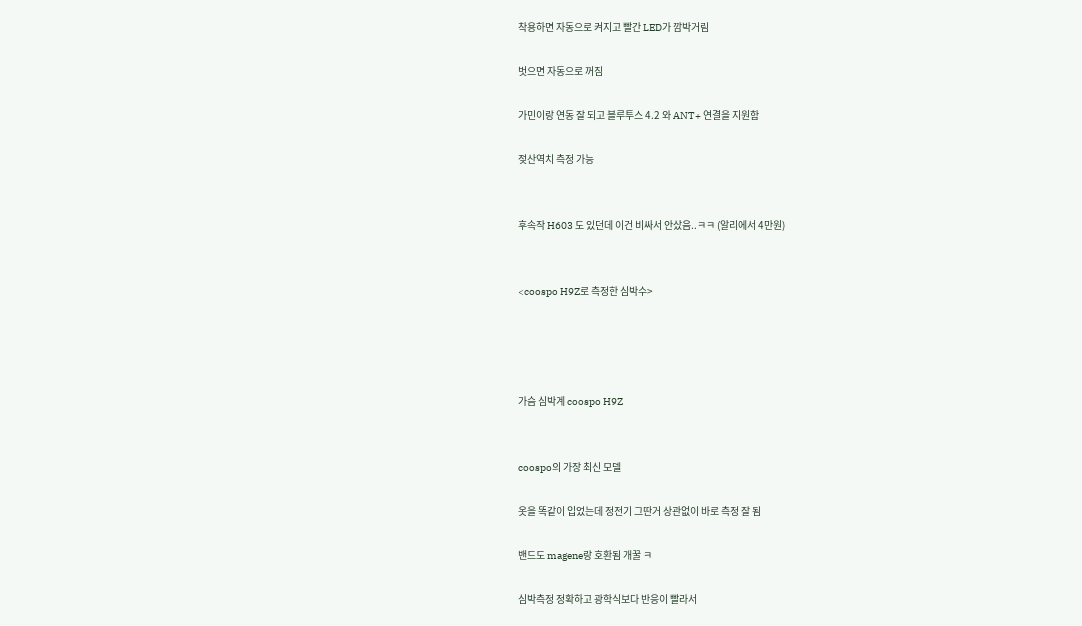착용하면 자동으로 켜지고 빨간 LED가 깜박거림

벗으면 자동으로 꺼짐

가민이랑 연동 잘 되고 블루투스 4.2 와 ANT+ 연결을 지원함

젖산역치 측정 가능


후속작 H603 도 있던데 이건 비싸서 안샀음..ㅋㅋ (알리에서 4만원)


<coospo H9Z로 측정한 심박수>




가슴 심박계 coospo H9Z


coospo의 가장 최신 모델

옷을 똑같이 입었는데 정전기 그딴거 상관없이 바로 측정 잘 됨

밴드도 magene랑 호환됨 개꿀 ㅋ

심박측정 정확하고 광학식보다 반응이 빨라서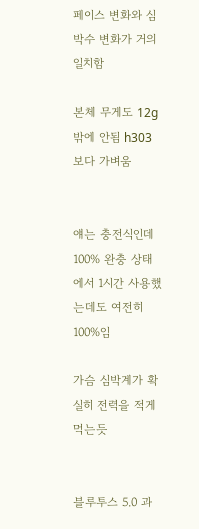페이스 변화와 심박수 변화가 거의 일치함

본체 무게도 12g 밖에 안됨 h303 보다 가벼움


얘는 충전식인데 100% 완충 상태에서 1시간 사용했는데도 여전히 100%임

가슴 심박계가 확실히 전력을 적게 먹는듯


블루투스 5.0 과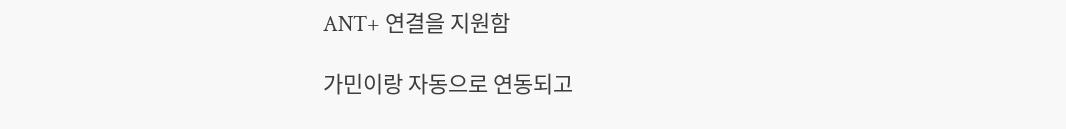ANT+ 연결을 지원함

가민이랑 자동으로 연동되고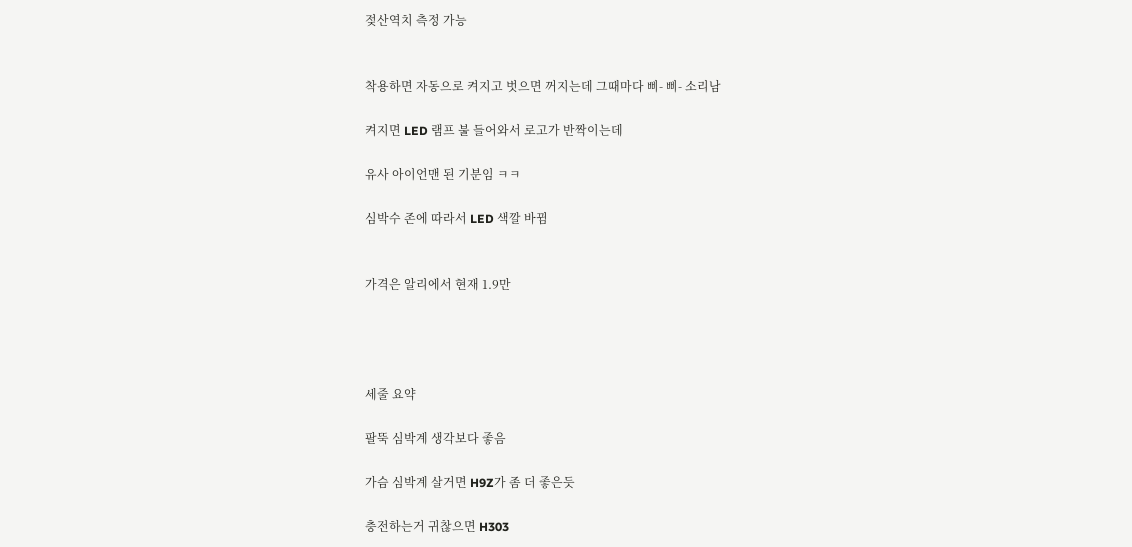젖산역치 측정 가능


착용하면 자동으로 켜지고 벗으면 꺼지는데 그때마다 삐- 삐- 소리남

켜지면 LED 램프 불 들어와서 로고가 반짝이는데

유사 아이언맨 된 기분임 ㅋㅋ

심박수 존에 따라서 LED 색깔 바뀜


가격은 알리에서 현재 1.9만




세줄 요약

팔뚝 심박계 생각보다 좋음

가슴 심박계 살거면 H9Z가 좀 더 좋은듯

충전하는거 귀찮으면 H303